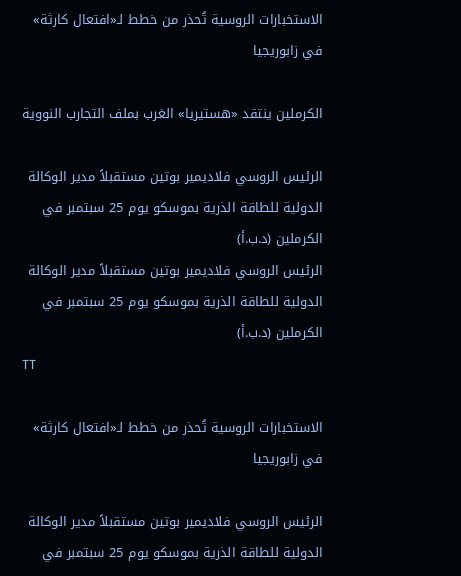الاستخبارات الروسية تُحذر من خطط لـ«افتعال كارثة» في زابوريجيا

الكرملين ينتقد «هستيريا» الغرب بملف التجارب النووية

الرئيس الروسي فلاديمير بوتين مستقبلاً مدير الوكالة الدولية للطاقة الذرية بموسكو يوم 25 سبتمبر في الكرملين (د.ب.أ)
الرئيس الروسي فلاديمير بوتين مستقبلاً مدير الوكالة الدولية للطاقة الذرية بموسكو يوم 25 سبتمبر في الكرملين (د.ب.أ)
TT

الاستخبارات الروسية تُحذر من خطط لـ«افتعال كارثة» في زابوريجيا

الرئيس الروسي فلاديمير بوتين مستقبلاً مدير الوكالة الدولية للطاقة الذرية بموسكو يوم 25 سبتمبر في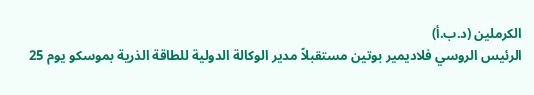الكرملين (د.ب.أ)
الرئيس الروسي فلاديمير بوتين مستقبلاً مدير الوكالة الدولية للطاقة الذرية بموسكو يوم 25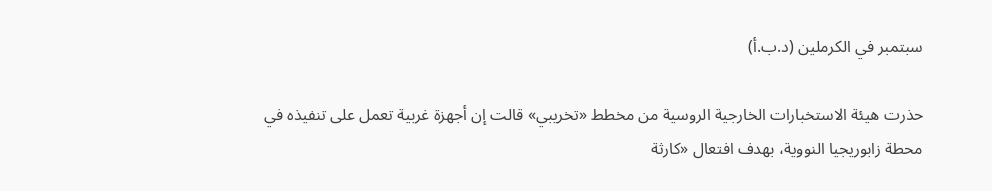سبتمبر في الكرملين (د.ب.أ)

حذرت هيئة الاستخبارات الخارجية الروسية من مخطط «تخريبي» قالت إن أجهزة غربية تعمل على تنفيذه في محطة زابوريجيا النووية، بهدف افتعال «كارثة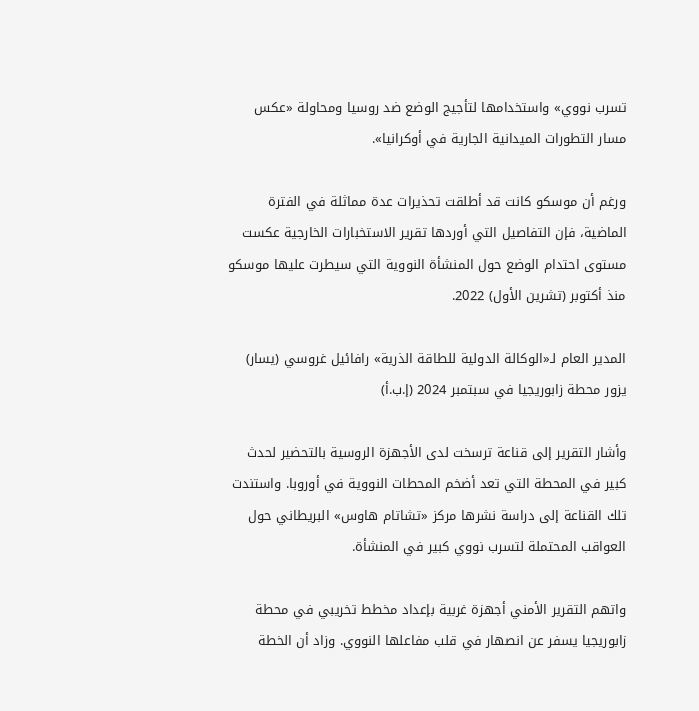تسرب نووي» واستخدامها لتأجيج الوضع ضد روسيا ومحاولة «عكس مسار التطورات الميدانية الجارية في أوكرانيا».

ورغم أن موسكو كانت قد أطلقت تحذيرات عدة مماثلة في الفترة الماضية، فإن التفاصيل التي أوردها تقرير الاستخبارات الخارجية عكست مستوى احتدام الوضع حول المنشأة النووية التي سيطرت عليها موسكو منذ أكتوبر (تشرين الأول) 2022.

المدير العام لـ«الوكالة الدولية للطاقة الذرية» رافائيل غروسي (يسار) يزور محطة زابوريجيا في سبتمبر 2024 (إ.ب.أ)

وأشار التقرير إلى قناعة ترسخت لدى الأجهزة الروسية بالتحضير لحدث كبير في المحطة التي تعد أضخم المحطات النووية في أوروبا. واستندت تلك القناعة إلى دراسة نشرها مركز «تشاتام هاوس» البريطاني حول العواقب المحتملة لتسرب نووي كبير في المنشأة.

واتهم التقرير الأمني أجهزة غربية بإعداد مخطط تخريبي في محطة زابوريجيا يسفر عن انصهار في قلب مفاعلها النووي. وزاد أن الخطة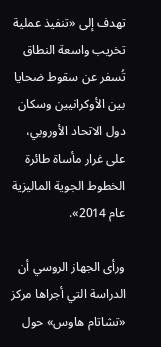تهدف إلى «تنفيذ عملية تخريب واسعة النطاق تُسفر عن سقوط ضحايا بين الأوكرانيين وسكان دول الاتحاد الأوروبي، على غرار مأساة طائرة الخطوط الجوية الماليزية عام 2014».

ورأى الجهاز الروسي أن الدراسة التي أجراها مركز «تشاتام هاوس» حول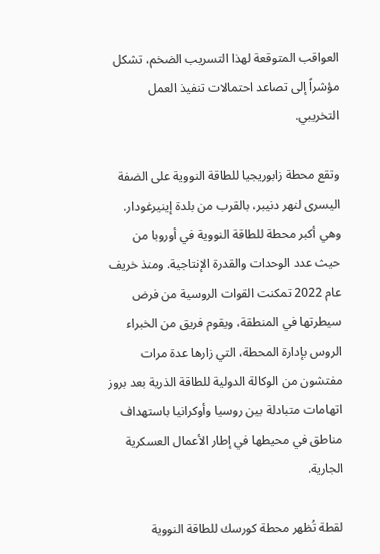العواقب المتوقعة لهذا التسريب الضخم، تشكل مؤشراً إلى تصاعد احتمالات تنفيذ العمل التخريبي.

وتقع محطة زابوريجيا للطاقة النووية على الضفة اليسرى لنهر دنيبر، بالقرب من بلدة إينيرغودار. وهي أكبر محطة للطاقة النووية في أوروبا من حيث عدد الوحدات والقدرة الإنتاجية. ومنذ خريف عام 2022 تمكنت القوات الروسية من فرض سيطرتها في المنطقة، ويقوم فريق من الخبراء الروس بإدارة المحطة، التي زارها عدة مرات مفتشون من الوكالة الدولية للطاقة الذرية بعد بروز اتهامات متبادلة بين روسيا وأوكرانيا باستهداف مناطق في محيطها في إطار الأعمال العسكرية الجارية.

لقطة تُظهر محطة كورسك للطاقة النووية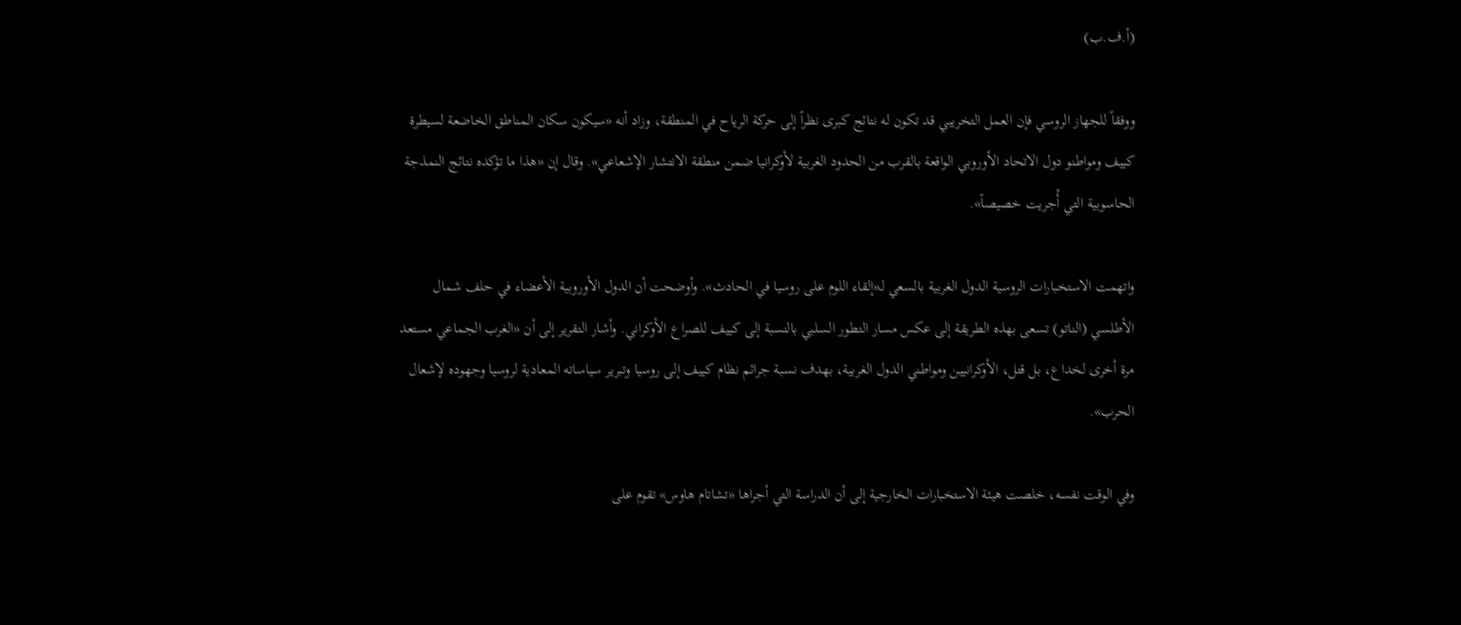(أ.ف.ب)

ووفقاً للجهاز الروسي فإن العمل التخريبي قد تكون له نتائج كبرى نظراً إلى حركة الرياح في المنطقة، وزاد أنه «سيكون سكان المناطق الخاضعة لسيطرة كييف ومواطنو دول الاتحاد الأوروبي الواقعة بالقرب من الحدود الغربية لأوكرانيا ضمن منطقة الانتشار الإشعاعي». وقال إن «هذا ما تؤكده نتائج النمذجة الحاسوبية التي أُجريت خصيصاً».

واتهمت الاستخبارات الروسية الدول الغربية بالسعي لـ«إلقاء اللوم على روسيا في الحادث». وأوضحت أن الدول الأوروبية الأعضاء في حلف شمال الأطلسي (الناتو) تسعى بهذه الطريقة إلى عكس مسار التطور السلبي بالنسبة إلى كييف للصراع الأوكراني. وأشار التقرير إلى أن «الغرب الجماعي مستعد مرة أخرى لخداع، بل قتل، الأوكرانيين ومواطني الدول الغربية، بهدف نسبة جرائم نظام كييف إلى روسيا وتبرير سياساته المعادية لروسيا وجهوده لإشعال الحرب».

وفي الوقت نفسه، خلصت هيئة الاستخبارات الخارجية إلى أن الدراسة التي أجراها «تشاتام هاوس» تقوم على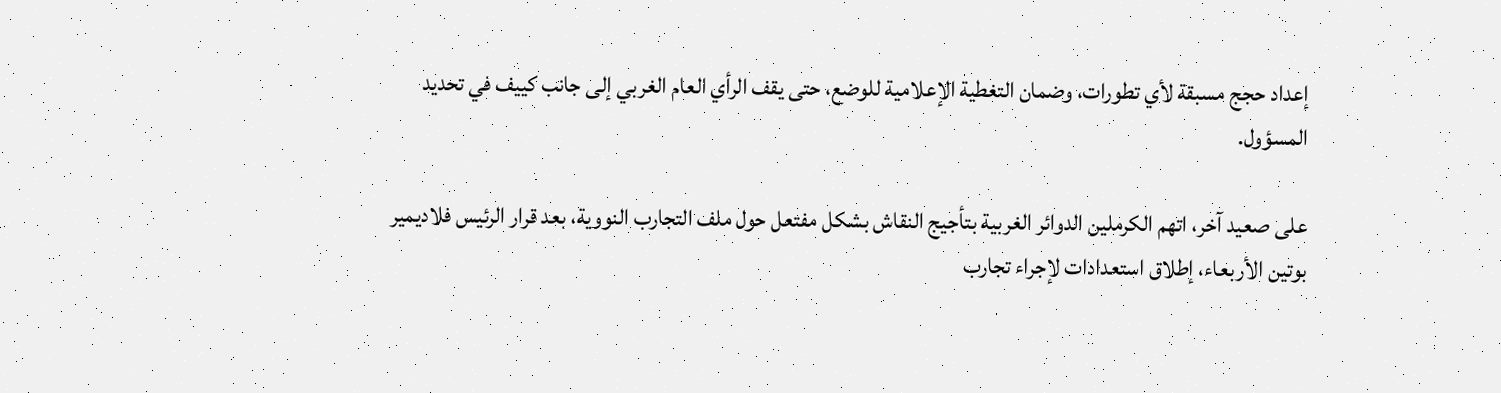إعداد حجج مسبقة لأي تطورات، وضمان التغطية الإعلامية للوضع، حتى يقف الرأي العام الغربي إلى جانب كييف في تحديد المسؤول.

على صعيد آخر، اتهم الكرملين الدوائر الغربية بتأجيج النقاش بشكل مفتعل حول ملف التجارب النووية، بعد قرار الرئيس فلاديمير بوتين الأربعاء، إطلاق استعدادات لإجراء تجارب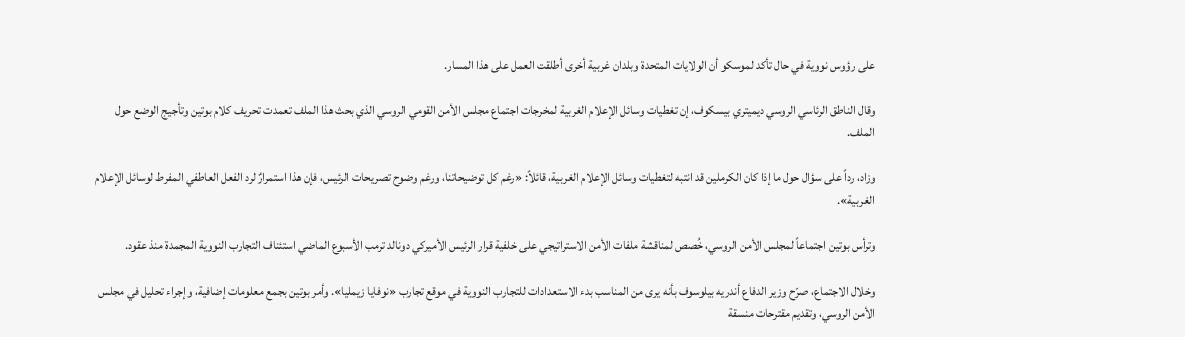على رؤوس نووية في حال تأكد لموسكو أن الولايات المتحدة وبلدان غربية أخرى أطلقت العمل على هذا المسار.

وقال الناطق الرئاسي الروسي ديميتري بيسكوف، إن تغطيات وسائل الإعلام الغربية لمخرجات اجتماع مجلس الأمن القومي الروسي الذي بحث هذا الملف تعمدت تحريف كلام بوتين وتأجيج الوضع حول الملف.

وزاد، رداً على سؤال حول ما إذا كان الكرملين قد انتبه لتغطيات وسائل الإعلام الغربية، قائلاً: «رغم كل توضيحاتنا، ورغم وضوح تصريحات الرئيس، فإن هذا استمرارٌ لرد الفعل العاطفي المفرط لوسائل الإعلام الغربية».

وترأس بوتين اجتماعاً لمجلس الأمن الروسي، خُصص لمناقشة ملفات الأمن الاستراتيجي على خلفية قرار الرئيس الأميركي دونالد ترمب الأسبوع الماضي استئناف التجارب النووية المجمدة منذ عقود.

وخلال الاجتماع، صرّح وزير الدفاع أندريه بيلوسوف بأنه يرى من المناسب بدء الاستعدادات للتجارب النووية في موقع تجارب «نوفايا زيمليا». وأمر بوتين بجمع معلومات إضافية، وإجراء تحليل في مجلس الأمن الروسي، وتقديم مقترحات منسقة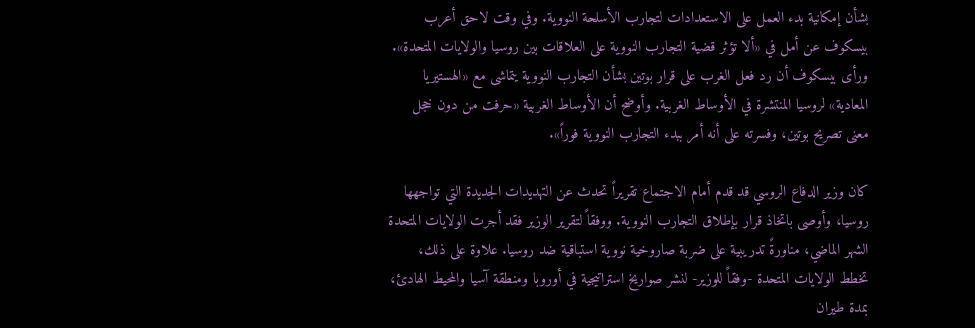بشأن إمكانية بدء العمل على الاستعدادات لتجارب الأسلحة النووية. وفي وقت لاحق أعرب بيسكوف عن أمل في «ألا تؤثر قضية التجارب النووية على العلاقات بين روسيا والولايات المتحدة». ورأى بيسكوف أن رد فعل الغرب على قرار بوتين بشأن التجارب النووية يتماشى مع «الهستيريا المعادية» لروسيا المنتشرة في الأوساط الغربية. وأوضح أن الأوساط الغربية «حرفت من دون خجل معنى تصريح بوتين، وفسرته على أنه أمر ببدء التجارب النووية فوراً».

كان وزير الدفاع الروسي قد قدم أمام الاجتماع تقريراً تحدث عن التهديدات الجديدة التي تواجهها روسيا، وأوصى باتخاذ قرار بإطلاق التجارب النووية. ووفقاً لتقرير الوزير فقد أجرت الولايات المتحدة الشهر الماضي، مناورةً تدريبية على ضربة صاروخية نووية استباقية ضد روسيا. علاوة على ذلك، تخطط الولايات المتحدة -وفقاً للوزير- لنشر صواريخ استراتيجية في أوروبا ومنطقة آسيا والمحيط الهادئ، بمدة طيران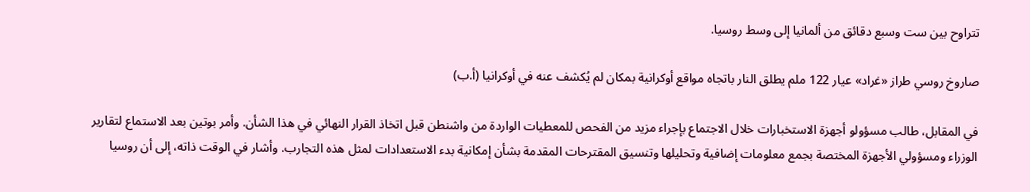تتراوح بين ست وسبع دقائق من ألمانيا إلى وسط روسيا.

صاروخ روسي طراز «غراد» عيار 122 ملم يطلق النار باتجاه مواقع أوكرانية بمكان لم يُكشف عنه في أوكرانيا (أ.ب)

في المقابل، طالب مسؤولو أجهزة الاستخبارات خلال الاجتماع بإجراء مزيد من الفحص للمعطيات الواردة من واشنطن قبل اتخاذ القرار النهائي في هذا الشأن. وأمر بوتين بعد الاستماع لتقارير الوزراء ومسؤولي الأجهزة المختصة بجمع معلومات إضافية وتحليلها وتنسيق المقترحات المقدمة بشأن إمكانية بدء الاستعدادات لمثل هذه التجارب. وأشار في الوقت ذاته، إلى أن روسيا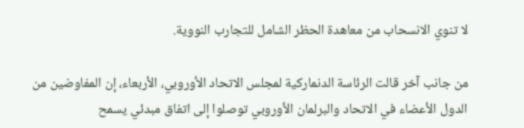لا تنوي الانسحاب من معاهدة الحظر الشامل للتجارب النووية.

من جانب آخر قالت الرئاسة الدنماركية لمجلس الاتحاد الأوروبي، الأربعاء، إن المفاوضين من الدول الأعضاء في الاتحاد والبرلمان الأوروبي توصلوا إلى اتفاق مبدئي يسمح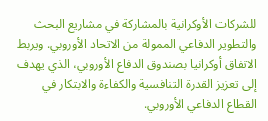للشركات الأوكرانية بالمشاركة في مشاريع البحث والتطوير الدفاعي الممولة من الاتحاد الأوروبي. ويربط الاتفاق أوكرانيا بصندوق الدفاع الأوروبي، الذي يهدف إلى تعزيز القدرة التنافسية والكفاءة والابتكار في القطاع الدفاعي الأوروبي.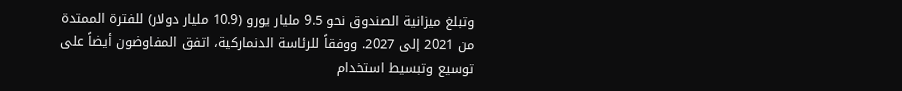وتبلغ ميزانية الصندوق نحو 9.5 مليار يورو (10.9 مليار دولار) للفترة الممتدة من 2021 إلى 2027. ووفقاً للرئاسة الدنماركية، اتفق المفاوضون أيضاً على توسيع وتبسيط استخدام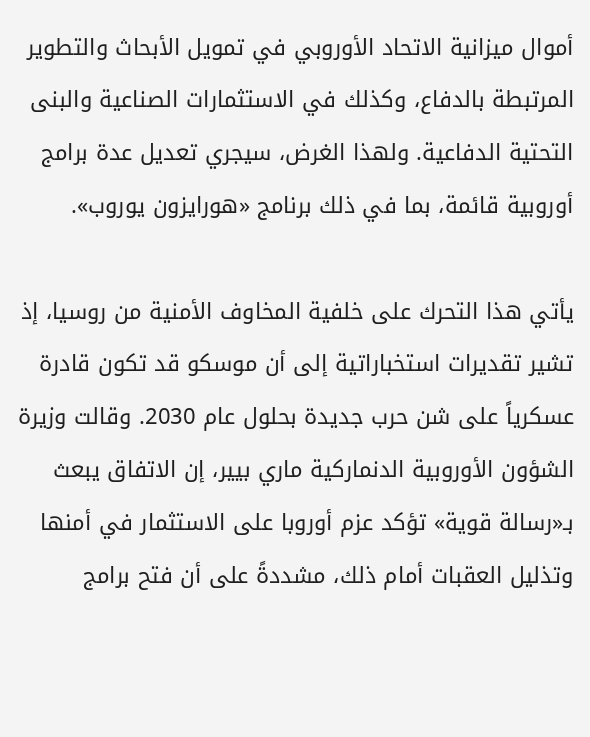أموال ميزانية الاتحاد الأوروبي في تمويل الأبحاث والتطوير المرتبطة بالدفاع، وكذلك في الاستثمارات الصناعية والبنى التحتية الدفاعية. ولهذا الغرض، سيجري تعديل عدة برامج أوروبية قائمة، بما في ذلك برنامج «هورايزون يوروب».

يأتي هذا التحرك على خلفية المخاوف الأمنية من روسيا، إذ تشير تقديرات استخباراتية إلى أن موسكو قد تكون قادرة عسكرياً على شن حرب جديدة بحلول عام 2030. وقالت وزيرة الشؤون الأوروبية الدنماركية ماري بيير، إن الاتفاق يبعث بـ«رسالة قوية» تؤكد عزم أوروبا على الاستثمار في أمنها وتذليل العقبات أمام ذلك، مشددةً على أن فتح برامج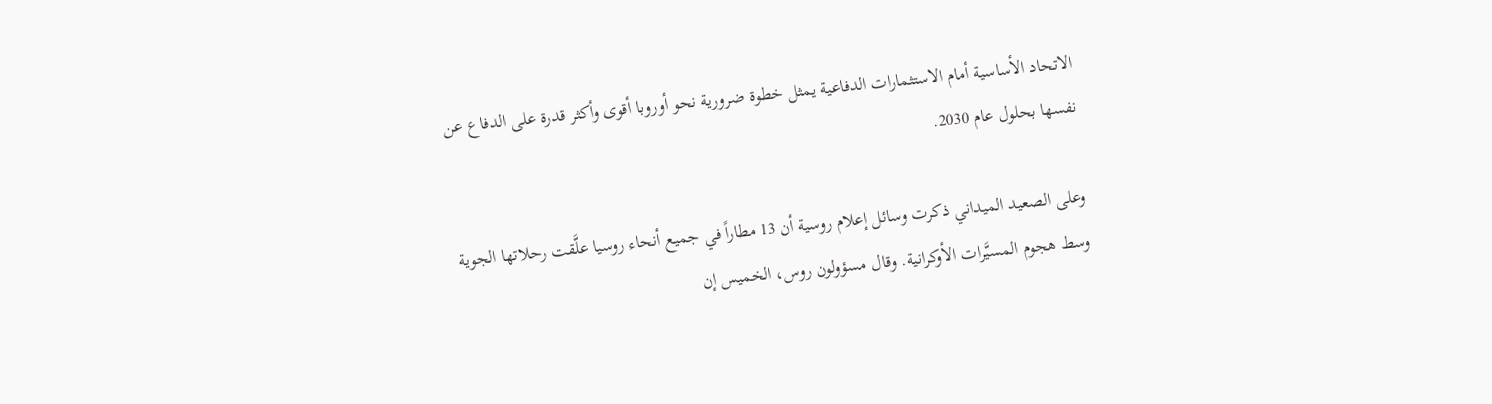الاتحاد الأساسية أمام الاستثمارات الدفاعية يمثل خطوة ضرورية نحو أوروبا أقوى وأكثر قدرة على الدفاع عن نفسها بحلول عام 2030.

وعلى الصعيد الميداني ذكرت وسائل إعلام روسية أن 13 مطاراً في جميع أنحاء روسيا علَّقت رحلاتها الجوية وسط هجوم المسيَّرات الأوكرانية. وقال مسؤولون روس، الخميس إن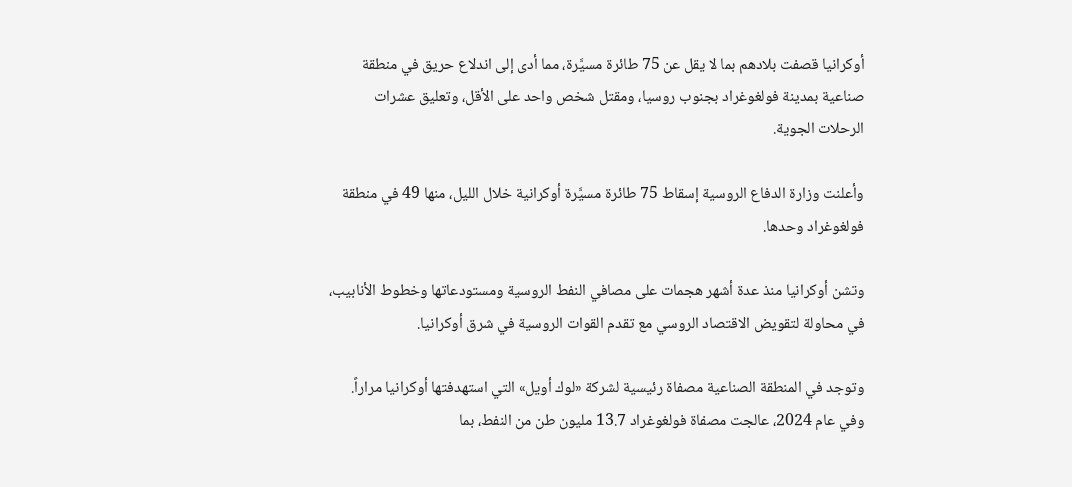أوكرانيا قصفت بلادهم بما لا يقل عن 75 طائرة مسيَّرة، مما أدى إلى اندلاع حريق في منطقة صناعية بمدينة فولغوغراد بجنوب روسيا، ومقتل شخص واحد على الأقل، وتعليق عشرات الرحلات الجوية.

وأعلنت وزارة الدفاع الروسية إسقاط 75 طائرة مسيَّرة أوكرانية خلال الليل، منها 49 في منطقة فولغوغراد وحدها.

وتشن أوكرانيا منذ عدة أشهر هجمات على مصافي النفط الروسية ومستودعاتها وخطوط الأنابيب، في محاولة لتقويض الاقتصاد الروسي مع تقدم القوات الروسية في شرق أوكرانيا.

وتوجد في المنطقة الصناعية مصفاة رئيسية لشركة «لوك أويل» التي استهدفتها أوكرانيا مراراً. وفي عام 2024، عالجت مصفاة فولغوغراد 13.7 مليون طن من النفط، بما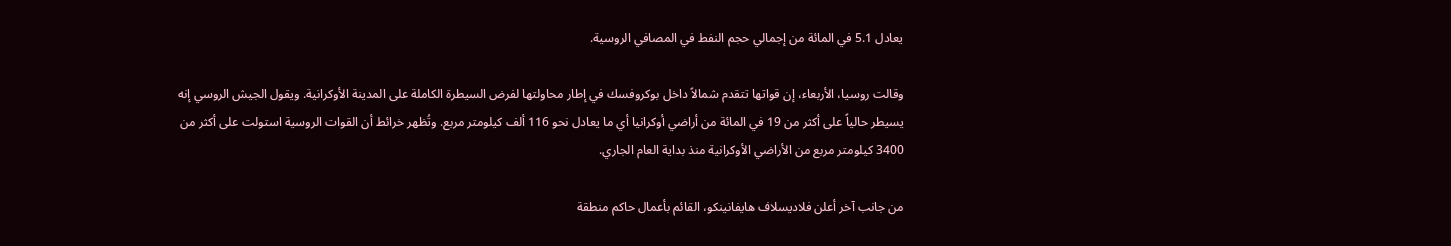يعادل 5.1 في المائة من إجمالي حجم النفط في المصافي الروسية.

وقالت روسيا، الأربعاء، إن قواتها تتقدم شمالاً داخل بوكروفسك في إطار محاولتها لفرض السيطرة الكاملة على المدينة الأوكرانية. ويقول الجيش الروسي إنه يسيطر حالياً على أكثر من 19 في المائة من أراضي أوكرانيا أي ما يعادل نحو 116 ألف كيلومتر مربع. وتُظهر خرائط أن القوات الروسية استولت على أكثر من 3400 كيلومتر مربع من الأراضي الأوكرانية منذ بداية العام الجاري.

من جانب آخر أعلن فلاديسلاف هايفانينكو، القائم بأعمال حاكم منطقة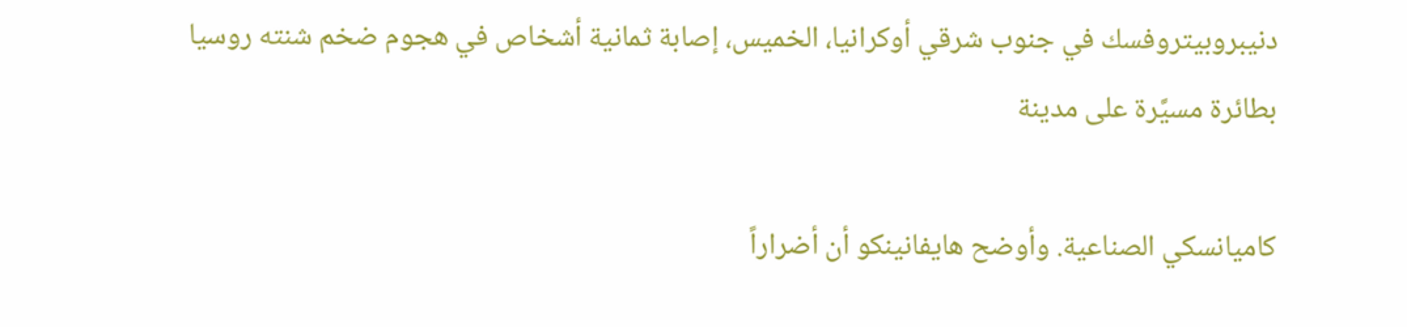دنيبروبيتروفسك في جنوب شرقي أوكرانيا، الخميس، إصابة ثمانية أشخاص في هجوم ضخم شنته روسيا بطائرة مسيَّرة على مدينة

كاميانسكي الصناعية. وأوضح هايفانينكو أن أضراراً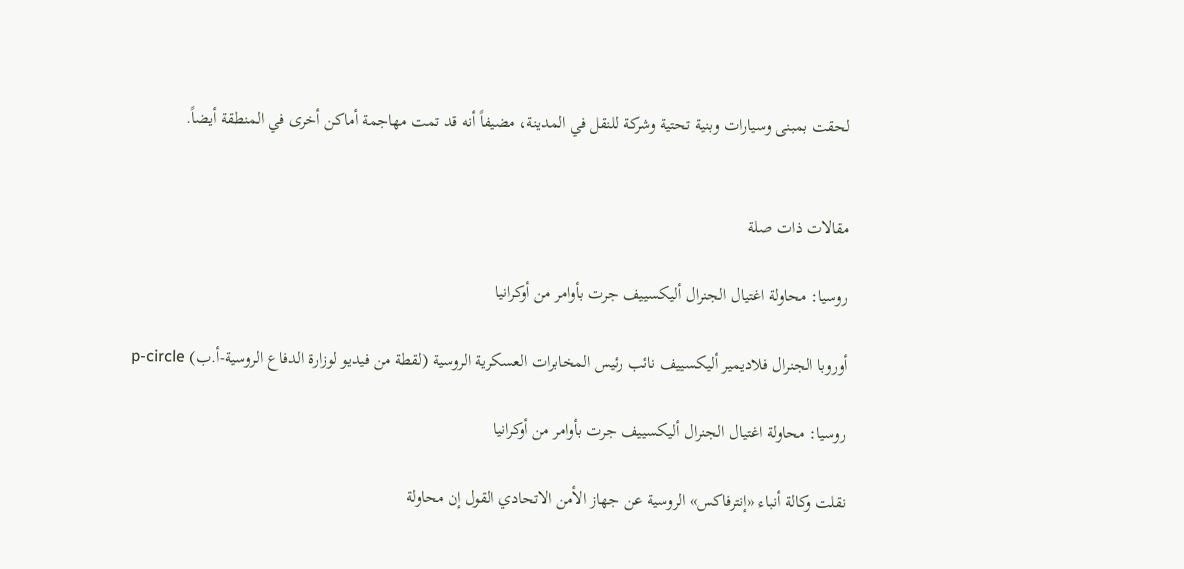لحقت بمبنى وسيارات وبنية تحتية وشركة للنقل في المدينة، مضيفاً أنه قد تمت مهاجمة أماكن أخرى في المنطقة أيضاً.


مقالات ذات صلة

روسيا: محاولة اغتيال الجنرال ‌أليكسييف جرت بأوامر من أوكرانيا

أوروبا الجنرال فلاديمير أليكسييف نائب رئيس المخابرات العسكرية الروسية (لقطة من فيديو لوزارة الدفاع الروسية-أ.ب) p-circle

روسيا: محاولة اغتيال الجنرال ‌أليكسييف جرت بأوامر من أوكرانيا

نقلت وكالة أنباء «إنترفاكس» الروسية عن جهاز الأمن الاتحادي القول إن محاولة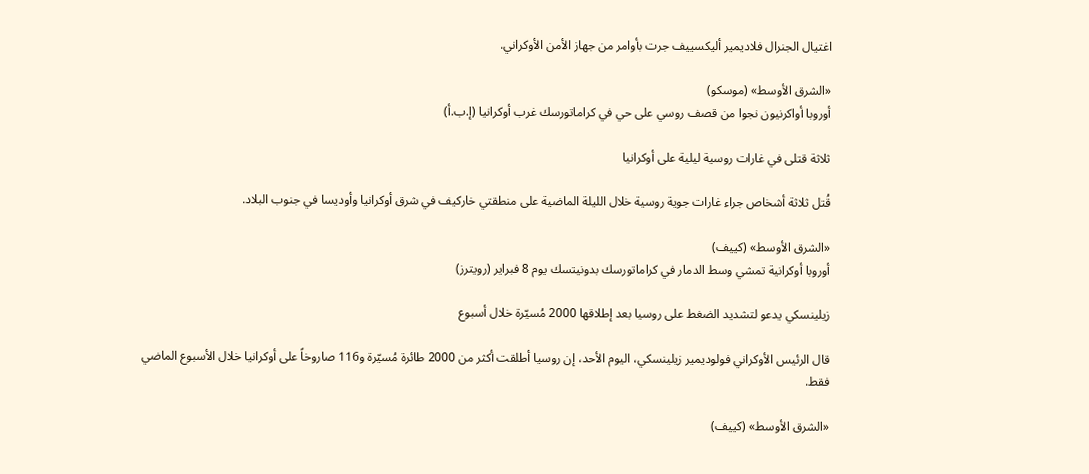اغتيال ‌الجنرال فلاديمير ‌أليكسييف ‌جرت بأوامر من ‌جهاز الأمن الأوكراني.

«الشرق الأوسط» (موسكو)
أوروبا أواكرنيون نجوا من قصف روسي على حي في كراماتورسك غرب أوكرانيا (إ.ب.أ)

ثلاثة قتلى في غارات روسية ليلية على أوكرانيا

قُتل ثلاثة أشخاص جراء غارات جوية روسية خلال الليلة الماضية على منطقتي خاركيف في شرق أوكرانيا وأوديسا في جنوب البلاد.

«الشرق الأوسط» (كييف)
أوروبا أوكرانية تمشي وسط الدمار في كراماتورسك بدونيتسك يوم 8 فبراير (رويترز)

زيلينسكي يدعو لتشديد الضغط على روسيا بعد إطلاقها 2000 مُسيّرة خلال أسبوع

قال الرئيس الأوكراني فولوديمير زيلينسكي، اليوم الأحد، إن روسيا أطلقت أكثر من 2000 طائرة مُسيّرة و116 صاروخاً على أوكرانيا خلال الأسبوع الماضي فقط.

«الشرق الأوسط» (كييف)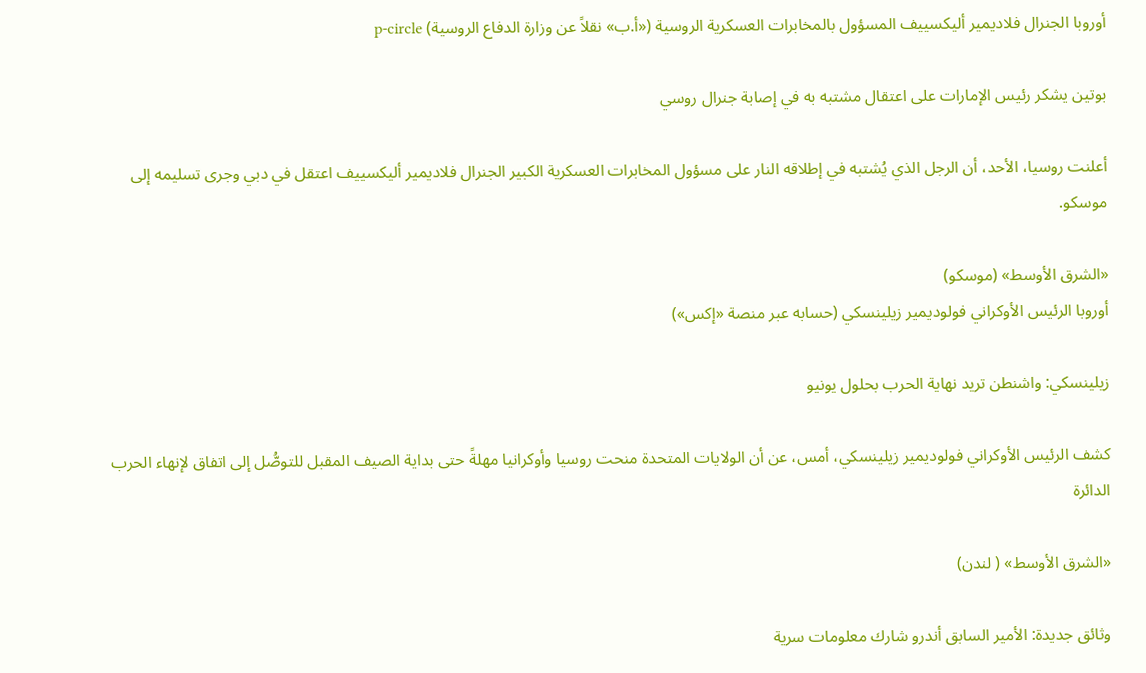أوروبا الجنرال فلاديمير أليكسييف المسؤول بالمخابرات العسكرية الروسية («أ.ب» نقلاً عن وزارة الدفاع الروسية) p-circle

بوتين يشكر رئيس الإمارات على اعتقال مشتبه به في إصابة جنرال روسي

أعلنت روسيا، الأحد، أن الرجل الذي يُشتبه في إطلاقه النار على مسؤول المخابرات العسكرية الكبير الجنرال فلاديمير أليكسييف اعتقل في دبي وجرى تسليمه إلى موسكو.

«الشرق الأوسط» (موسكو)
أوروبا الرئيس الأوكراني فولوديمير زيلينسكي (حسابه عبر منصة «إكس»)

زيلينسكي: واشنطن تريد نهاية الحرب بحلول يونيو

كشف الرئيس الأوكراني فولوديمير زيلينسكي، أمس، عن أن الولايات المتحدة منحت روسيا وأوكرانيا مهلةً حتى بداية الصيف المقبل للتوصُّل إلى اتفاق لإنهاء الحرب الدائرة

«الشرق الأوسط» ( لندن)

وثائق جديدة: الأمير السابق أندرو شارك معلومات سرية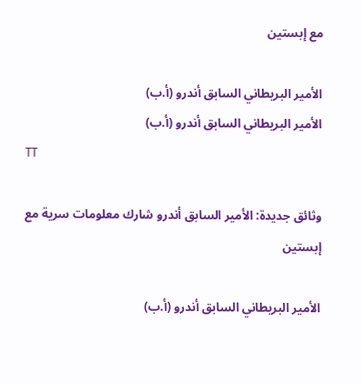مع إبستين

الأمير البريطاني السابق أندرو (أ.ب)
الأمير البريطاني السابق أندرو (أ.ب)
TT

وثائق جديدة: الأمير السابق أندرو شارك معلومات سرية مع إبستين

الأمير البريطاني السابق أندرو (أ.ب)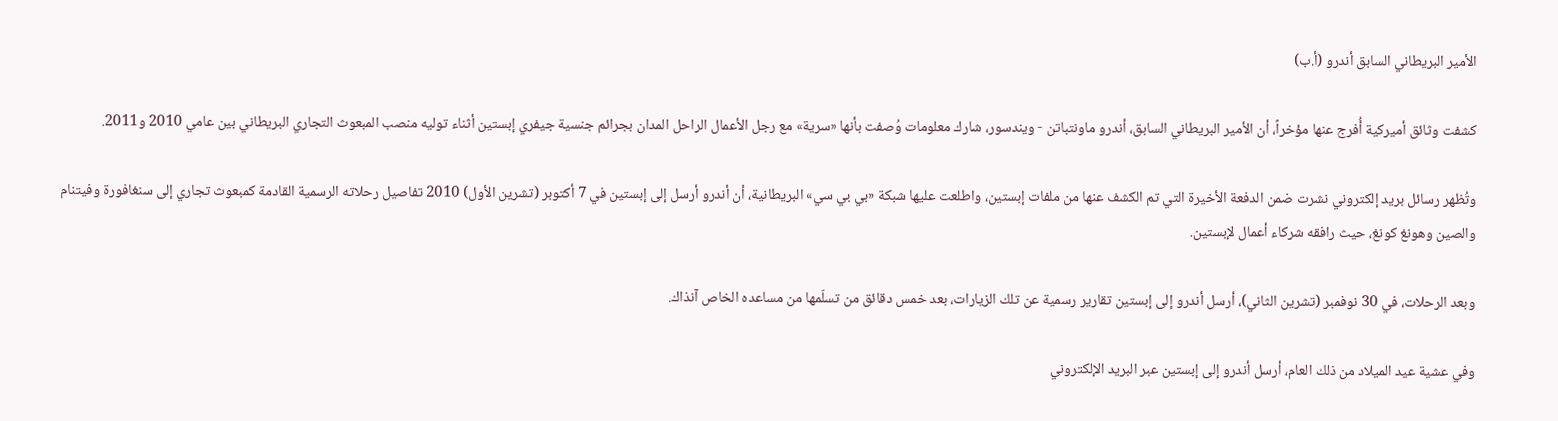الأمير البريطاني السابق أندرو (أ.ب)

كشفت وثائق أميركية أُفرج عنها مؤخراً، أن الأمير البريطاني السابق، أندرو ماونتباتن - ويندسور، شارك معلومات وُصفت بأنها «سرية» مع رجل الأعمال الراحل المدان بجرائم جنسية جيفري إبستين أثناء توليه منصب المبعوث التجاري البريطاني بين عامي 2010 و2011.

وتُظهر رسائل بريد إلكتروني نشرت ضمن الدفعة الأخيرة التي تم الكشف عنها من ملفات إبستين، واطلعت عليها شبكة «بي بي سي» البريطانية، أن أندرو أرسل إلى إبستين في 7 أكتوبر (تشرين الأول) 2010 تفاصيل رحلاته الرسمية القادمة كمبعوث تجاري إلى سنغافورة وفيتنام والصين وهونغ كونغ، حيث رافقه شركاء أعمال لإبستين.

وبعد الرحلات، في 30 نوفمبر (تشرين الثاني)، أرسل أندرو إلى إبستين تقارير رسمية عن تلك الزيارات، بعد خمس دقائق من تسلّمها من مساعده الخاص آنذاك.

وفي عشية عيد الميلاد من ذلك العام، أرسل أندرو إلى إبستين عبر البريد الإلكتروني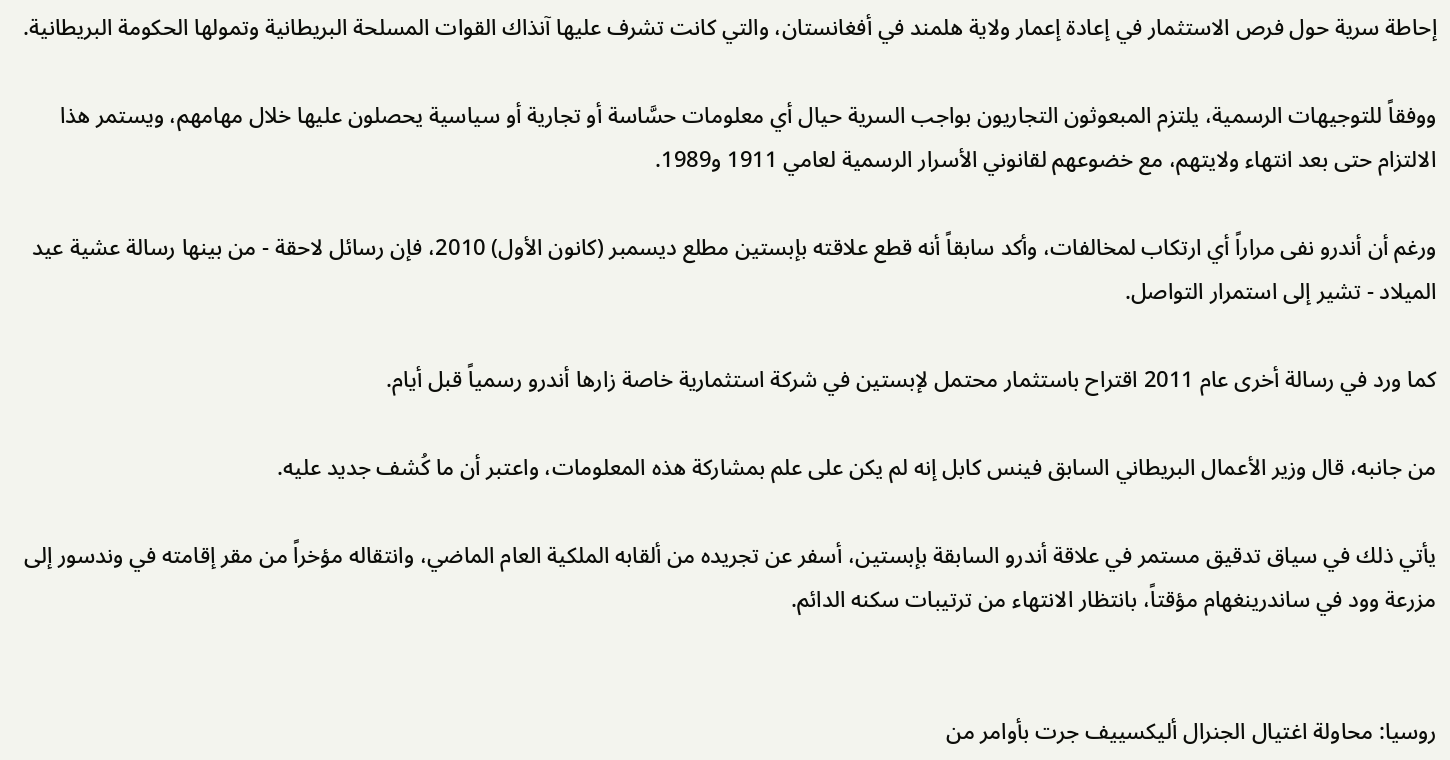إحاطة سرية حول فرص الاستثمار في إعادة إعمار ولاية هلمند في أفغانستان، والتي كانت تشرف عليها آنذاك القوات المسلحة البريطانية وتمولها الحكومة البريطانية.

ووفقاً للتوجيهات الرسمية، يلتزم المبعوثون التجاريون بواجب السرية حيال أي معلومات حسَّاسة أو تجارية أو سياسية يحصلون عليها خلال مهامهم، ويستمر هذا الالتزام حتى بعد انتهاء ولايتهم، مع خضوعهم لقانوني الأسرار الرسمية لعامي 1911 و1989.

ورغم أن أندرو نفى مراراً أي ارتكاب لمخالفات، وأكد سابقاً أنه قطع علاقته بإبستين مطلع ديسمبر (كانون الأول) 2010، فإن رسائل لاحقة - من بينها رسالة عشية عيد الميلاد - تشير إلى استمرار التواصل.

كما ورد في رسالة أخرى عام 2011 اقتراح باستثمار محتمل لإبستين في شركة استثمارية خاصة زارها أندرو رسمياً قبل أيام.

من جانبه، قال وزير الأعمال البريطاني السابق فينس كابل إنه لم يكن على علم بمشاركة هذه المعلومات، واعتبر أن ما كُشف جديد عليه.

يأتي ذلك في سياق تدقيق مستمر في علاقة أندرو السابقة بإبستين، أسفر عن تجريده من ألقابه الملكية العام الماضي، وانتقاله مؤخراً من مقر إقامته في وندسور إلى مزرعة وود في ساندرينغهام مؤقتاً، بانتظار الانتهاء من ترتيبات سكنه الدائم.


روسيا: محاولة اغتيال الجنرال ‌أليكسييف جرت بأوامر من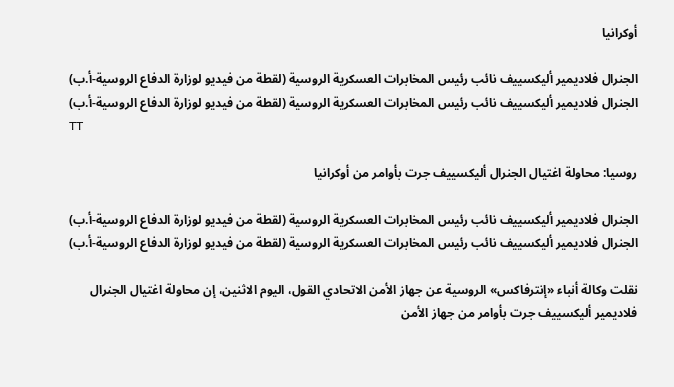أوكرانيا

الجنرال فلاديمير أليكسييف نائب رئيس المخابرات العسكرية الروسية (لقطة من فيديو لوزارة الدفاع الروسية-أ.ب)
الجنرال فلاديمير أليكسييف نائب رئيس المخابرات العسكرية الروسية (لقطة من فيديو لوزارة الدفاع الروسية-أ.ب)
TT

روسيا: محاولة اغتيال الجنرال ‌أليكسييف جرت بأوامر من أوكرانيا

الجنرال فلاديمير أليكسييف نائب رئيس المخابرات العسكرية الروسية (لقطة من فيديو لوزارة الدفاع الروسية-أ.ب)
الجنرال فلاديمير أليكسييف نائب رئيس المخابرات العسكرية الروسية (لقطة من فيديو لوزارة الدفاع الروسية-أ.ب)

نقلت وكالة أنباء «إنترفاكس» الروسية عن جهاز الأمن الاتحادي القول، اليوم الاثنين، إن محاولة اغتيال ‌الجنرال فلاديمير ‌أليكسييف ‌جرت بأوامر من ‌جهاز الأمن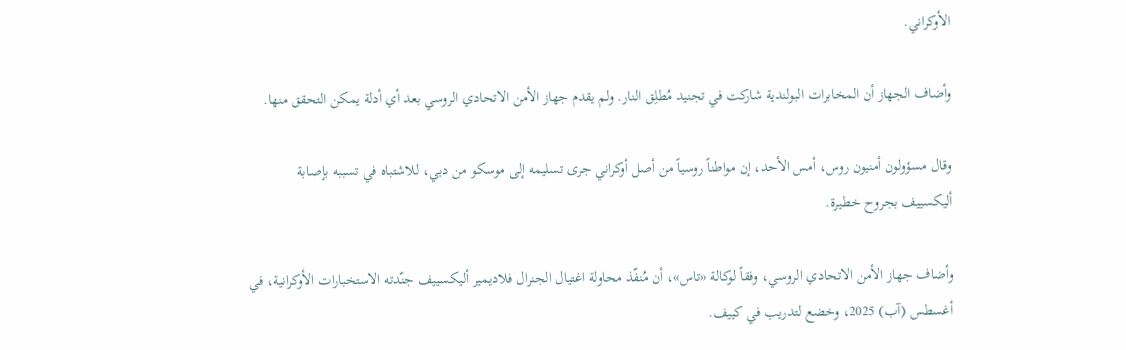الأوكراني.

وأضاف الجهاز أن المخابرات البولندية شاركت في تجنيد مُطلِق النار. ولم يقدم جهاز الأمن ‌الاتحادي الروسي بعد أي أدلة يمكن التحقق منها.

وقال مسؤولون أمنيون روس، أمس الأحد، إن مواطناً روسياً من أصل أوكراني جرى تسليمه إلى موسكو من دبي، للاشتباه في تسببه بإصابة أليكسييف بجروح خطيرة.

وأضاف جهاز الأمن الاتحادي الروسي، وفقاً لوكالة «تاس»، أن مُنفّذ محاولة اغتيال الجنرال فلاديمير أليكسييف جنّدته الاستخبارات الأوكرانية، في أغسطس (آب) 2025، وخضع لتدريب في كييف.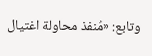وتابع: «مُنفذ محاولة اغتيال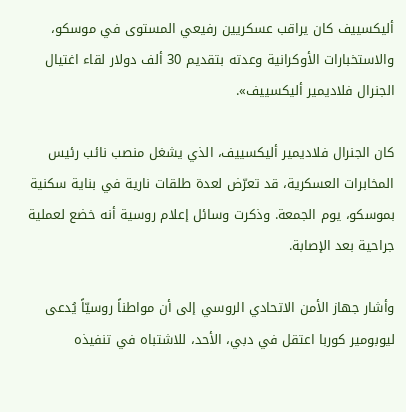أليكسييف كان يراقب عسكريين رفيعي المستوى في موسكو، والاستخبارات الأوكرانية وعدته بتقديم 30 ألف دولار لقاء اغتيال الجنرال فلاديمير أليكسييف».

كان الجنرال فلاديمير أليكسييف، الذي يشغل منصب نائب رئيس المخابرات العسكرية، قد تعرّض لعدة طلقات نارية في بناية سكنية بموسكو، يوم الجمعة. وذكرت وسائل إعلام روسية أنه خضع لعملية جراحية بعد الإصابة.

وأشار جهاز الأمن الاتحادي الروسي إلى أن مواطناً روسيّاً يُدعى ليوبومير كوربا اعتقل في دبي، الأحد، للاشتباه في تنفيذه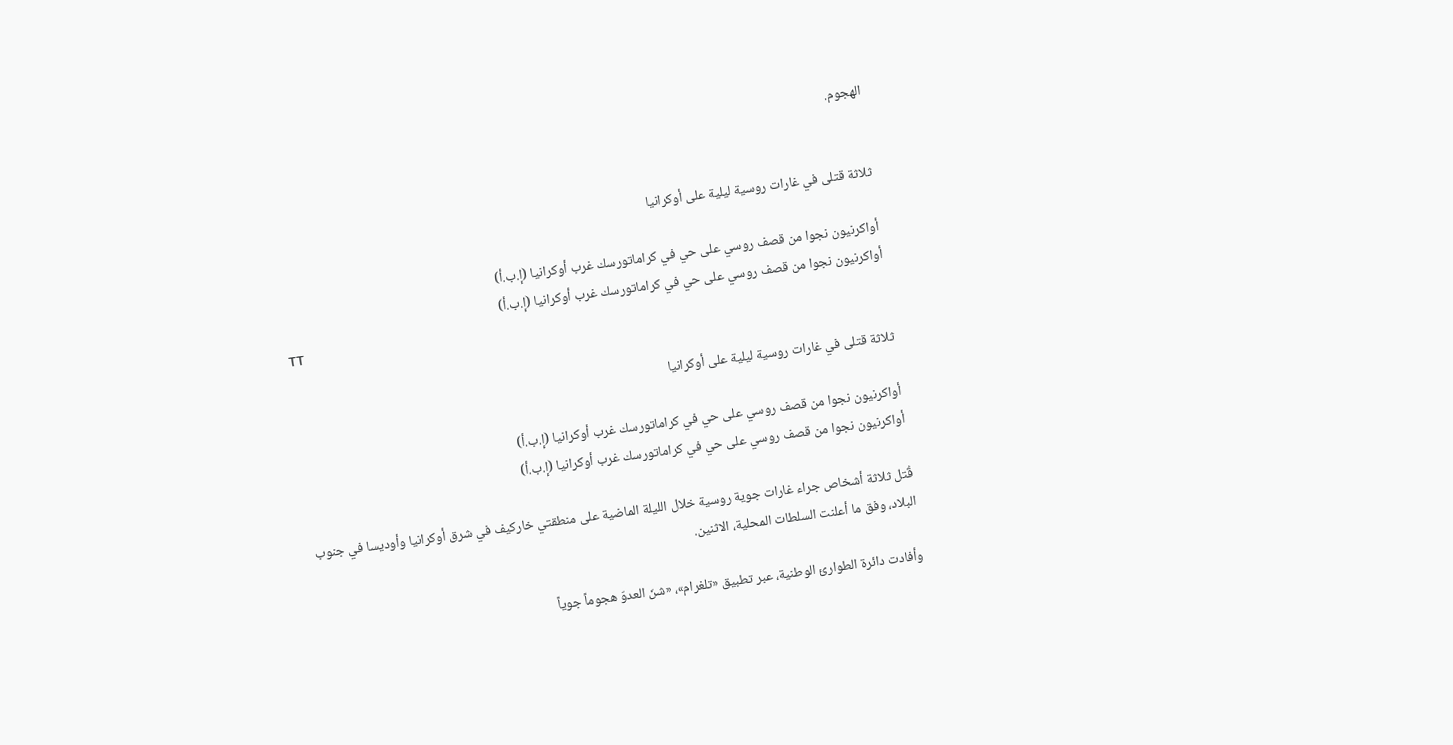الهجوم.


ثلاثة قتلى في غارات روسية ليلية على أوكرانيا

أواكرنيون نجوا من قصف روسي على حي في كراماتورسك غرب أوكرانيا (إ.ب.أ)
أواكرنيون نجوا من قصف روسي على حي في كراماتورسك غرب أوكرانيا (إ.ب.أ)
TT

ثلاثة قتلى في غارات روسية ليلية على أوكرانيا

أواكرنيون نجوا من قصف روسي على حي في كراماتورسك غرب أوكرانيا (إ.ب.أ)
أواكرنيون نجوا من قصف روسي على حي في كراماتورسك غرب أوكرانيا (إ.ب.أ)

قُتل ثلاثة أشخاص جراء غارات جوية روسية خلال الليلة الماضية على منطقتي خاركيف في شرق أوكرانيا وأوديسا في جنوب البلاد، وفق ما أعلنت السلطات المحلية، الاثنين.

وأفادت دائرة الطوارئ الوطنية، عبر تطبيق «تلغرام»، «شنّ العدوّ هجوماً جوياً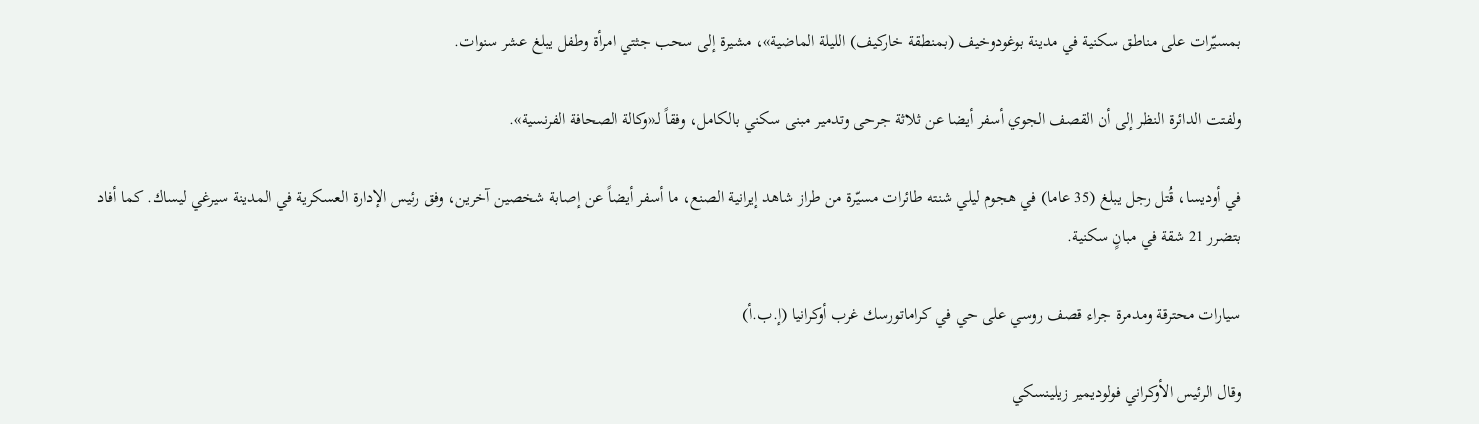بمسيّرات على مناطق سكنية في مدينة بوغودوخيف (بمنطقة خاركيف) الليلة الماضية»، مشيرة إلى سحب جثتي امرأة وطفل يبلغ عشر سنوات.

ولفتت الدائرة النظر إلى أن القصف الجوي أسفر أيضا عن ثلاثة جرحى وتدمير مبنى سكني بالكامل، وفقاً لـ«وكالة الصحافة الفرنسية».

في أوديسا، قُتل رجل يبلغ (35 عاما) في هجوم ليلي شنته طائرات مسيّرة من طراز شاهد إيرانية الصنع، ما أسفر أيضاً عن إصابة شخصين آخرين، وفق رئيس الإدارة العسكرية في المدينة سيرغي ليساك. كما أفاد بتضرر 21 شقة في مبانٍ سكنية.

سيارات محترقة ومدمرة جراء قصف روسي على حي في كراماتورسك غرب أوكرانيا (إ.ب.أ)

وقال الرئيس الأوكراني فولوديمير زيلينسكي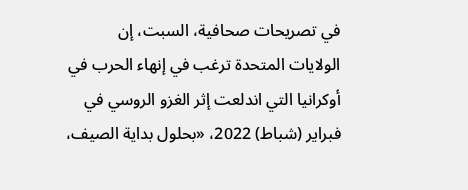في تصريحات صحافية، السبت، إن الولايات المتحدة ترغب في إنهاء الحرب في أوكرانيا التي اندلعت إثر الغزو الروسي في فبراير (شباط) 2022، «بحلول بداية الصيف،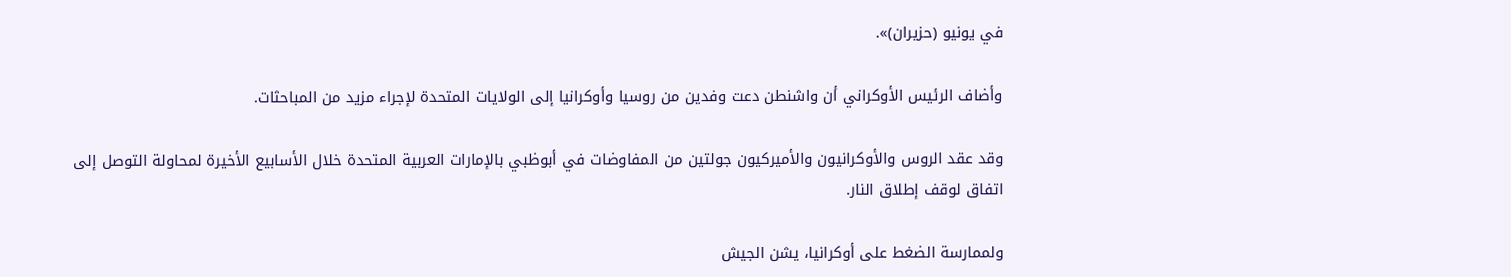في يونيو (حزيران)».

وأضاف الرئيس الأوكراني أن واشنطن دعت وفدين من روسيا وأوكرانيا إلى الولايات المتحدة لإجراء مزيد من المباحثات.

وقد عقد الروس والأوكرانيون والأميركيون جولتين من المفاوضات في أبوظبي بالإمارات العربية المتحدة خلال الأسابيع الأخيرة لمحاولة التوصل إلى اتفاق لوقف إطلاق النار.

ولممارسة الضغط على أوكرانيا، يشن الجيش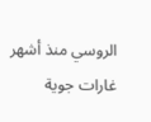الروسي منذ أشهر غارات جوية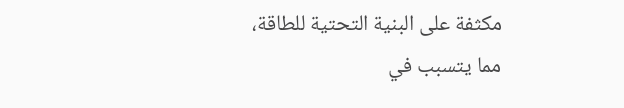مكثفة على البنية التحتية للطاقة، مما يتسبب في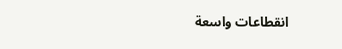انقطاعات واسعة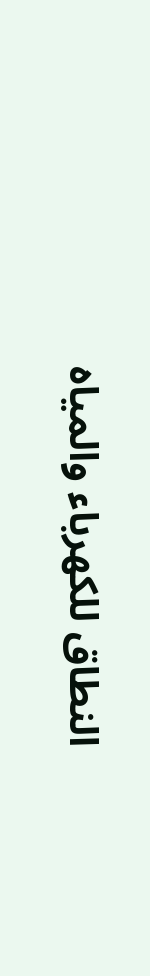النطاق للكهرباء والمياه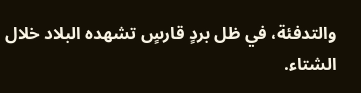والتدفئة، في ظل بردٍ قارسٍ تشهده البلاد خلال الشتاء.